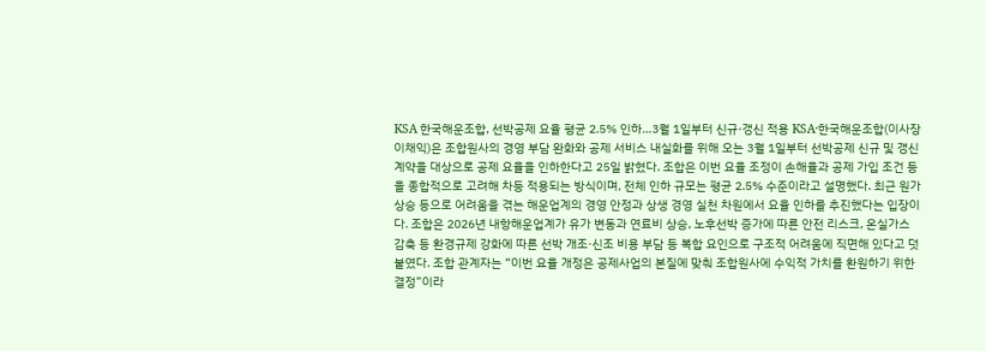KSA 한국해운조합, 선박공제 요율 평균 2.5% 인하…3월 1일부터 신규·갱신 적용 KSA·한국해운조합(이사장 이채익)은 조합원사의 경영 부담 완화와 공제 서비스 내실화를 위해 오는 3월 1일부터 선박공제 신규 및 갱신 계약을 대상으로 공제 요율을 인하한다고 25일 밝혔다. 조합은 이번 요율 조정이 손해율과 공제 가입 조건 등을 종합적으로 고려해 차등 적용되는 방식이며, 전체 인하 규모는 평균 2.5% 수준이라고 설명했다. 최근 원가 상승 등으로 어려움을 겪는 해운업계의 경영 안정과 상생 경영 실천 차원에서 요율 인하를 추진했다는 입장이다. 조합은 2026년 내항해운업계가 유가 변동과 연료비 상승, 노후선박 증가에 따른 안전 리스크, 온실가스 감축 등 환경규제 강화에 따른 선박 개조·신조 비용 부담 등 복합 요인으로 구조적 어려움에 직면해 있다고 덧붙였다. 조합 관계자는 “이번 요율 개정은 공제사업의 본질에 맞춰 조합원사에 수익적 가치를 환원하기 위한 결정”이라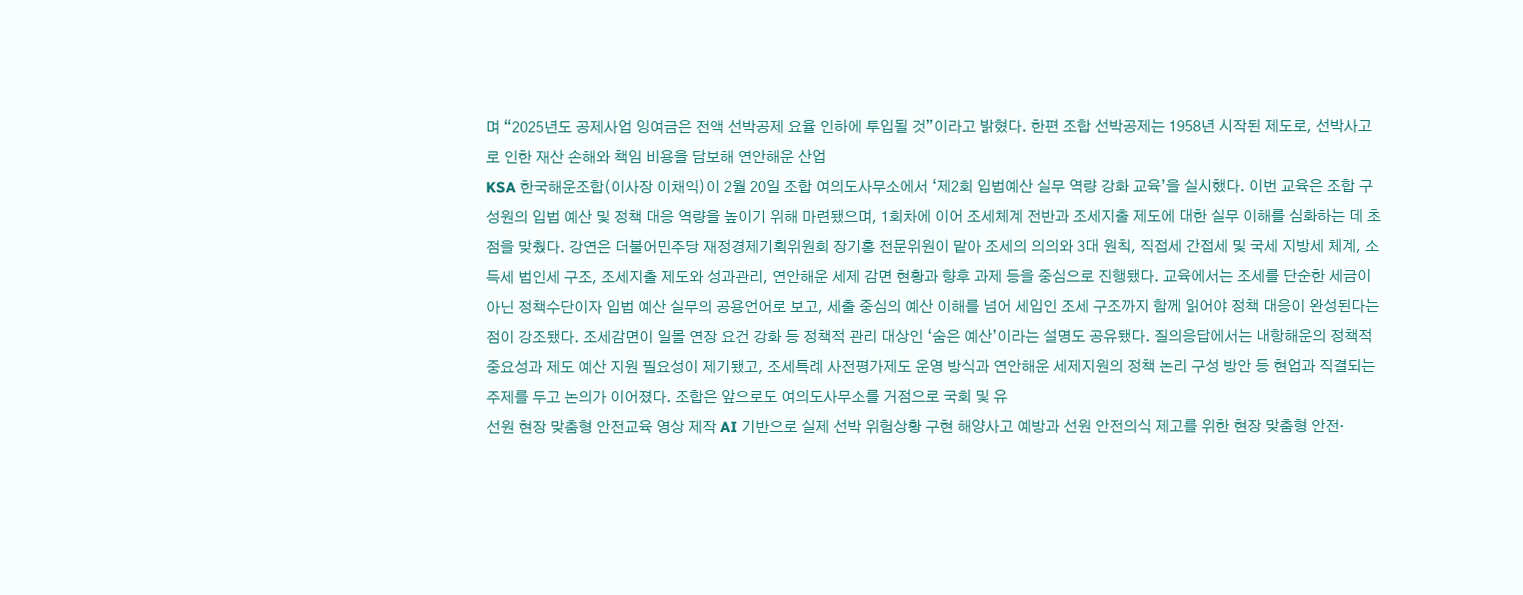며 “2025년도 공제사업 잉여금은 전액 선박공제 요율 인하에 투입될 것”이라고 밝혔다. 한편 조합 선박공제는 1958년 시작된 제도로, 선박사고로 인한 재산 손해와 책임 비용을 담보해 연안해운 산업
KSA 한국해운조합(이사장 이채익)이 2월 20일 조합 여의도사무소에서 ‘제2회 입법예산 실무 역량 강화 교육’을 실시했다. 이번 교육은 조합 구성원의 입법 예산 및 정책 대응 역량을 높이기 위해 마련됐으며, 1회차에 이어 조세체계 전반과 조세지출 제도에 대한 실무 이해를 심화하는 데 초점을 맞췄다. 강연은 더불어민주당 재정경제기획위원회 장기홍 전문위원이 맡아 조세의 의의와 3대 원칙, 직접세 간접세 및 국세 지방세 체계, 소득세 법인세 구조, 조세지출 제도와 성과관리, 연안해운 세제 감면 현황과 향후 과제 등을 중심으로 진행됐다. 교육에서는 조세를 단순한 세금이 아닌 정책수단이자 입법 예산 실무의 공용언어로 보고, 세출 중심의 예산 이해를 넘어 세입인 조세 구조까지 함께 읽어야 정책 대응이 완성된다는 점이 강조됐다. 조세감면이 일몰 연장 요건 강화 등 정책적 관리 대상인 ‘숨은 예산’이라는 설명도 공유됐다. 질의응답에서는 내항해운의 정책적 중요성과 제도 예산 지원 필요성이 제기됐고, 조세특례 사전평가제도 운영 방식과 연안해운 세제지원의 정책 논리 구성 방안 등 현업과 직결되는 주제를 두고 논의가 이어졌다. 조합은 앞으로도 여의도사무소를 거점으로 국회 및 유
선원 현장 맞춤형 안전교육 영상 제작 AI 기반으로 실제 선박 위험상황 구현 해양사고 예방과 선원 안전의식 제고를 위한 현장 맞춤형 안전·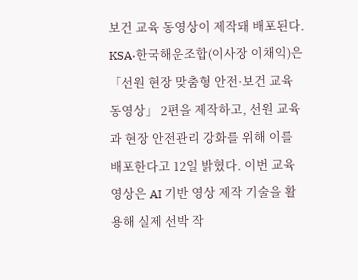보건 교육 동영상이 제작돼 배포된다. KSA·한국해운조합(이사장 이채익)은 「선원 현장 맞춤형 안전·보건 교육 동영상」 2편을 제작하고, 선원 교육과 현장 안전관리 강화를 위해 이를 배포한다고 12일 밝혔다. 이번 교육 영상은 AI 기반 영상 제작 기술을 활용해 실제 선박 작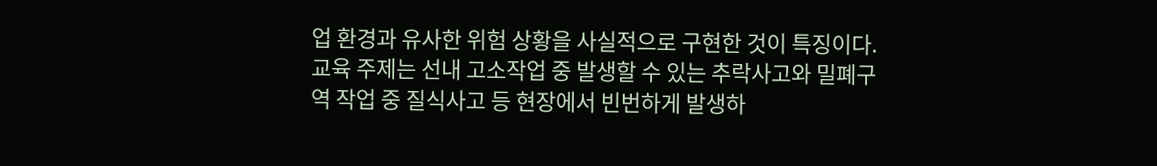업 환경과 유사한 위험 상황을 사실적으로 구현한 것이 특징이다. 교육 주제는 선내 고소작업 중 발생할 수 있는 추락사고와 밀폐구역 작업 중 질식사고 등 현장에서 빈번하게 발생하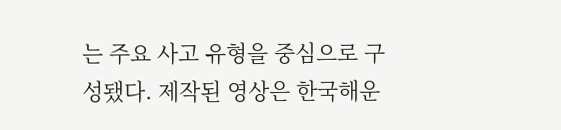는 주요 사고 유형을 중심으로 구성됐다. 제작된 영상은 한국해운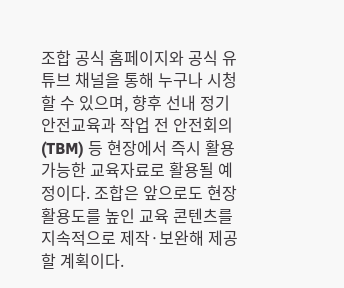조합 공식 홈페이지와 공식 유튜브 채널을 통해 누구나 시청할 수 있으며, 향후 선내 정기 안전교육과 작업 전 안전회의(TBM) 등 현장에서 즉시 활용 가능한 교육자료로 활용될 예정이다. 조합은 앞으로도 현장 활용도를 높인 교육 콘텐츠를 지속적으로 제작·보완해 제공할 계획이다.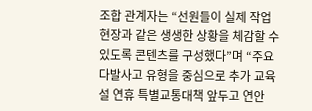조합 관계자는 “선원들이 실제 작업 현장과 같은 생생한 상황을 체감할 수 있도록 콘텐츠를 구성했다”며 “주요 다발사고 유형을 중심으로 추가 교육
설 연휴 특별교통대책 앞두고 연안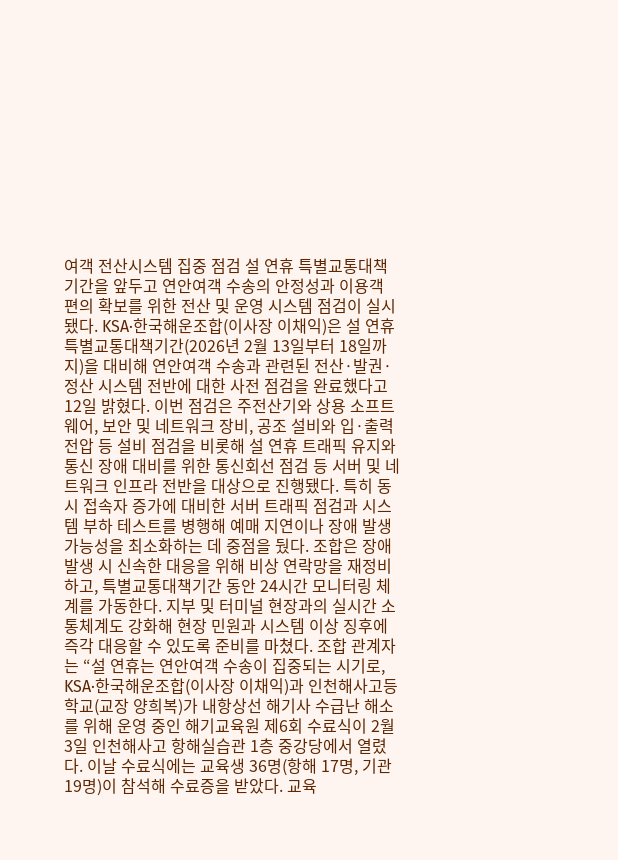여객 전산시스템 집중 점검 설 연휴 특별교통대책기간을 앞두고 연안여객 수송의 안정성과 이용객 편의 확보를 위한 전산 및 운영 시스템 점검이 실시됐다. KSA·한국해운조합(이사장 이채익)은 설 연휴 특별교통대책기간(2026년 2월 13일부터 18일까지)을 대비해 연안여객 수송과 관련된 전산·발권·정산 시스템 전반에 대한 사전 점검을 완료했다고 12일 밝혔다. 이번 점검은 주전산기와 상용 소프트웨어, 보안 및 네트워크 장비, 공조 설비와 입·출력 전압 등 설비 점검을 비롯해 설 연휴 트래픽 유지와 통신 장애 대비를 위한 통신회선 점검 등 서버 및 네트워크 인프라 전반을 대상으로 진행됐다. 특히 동시 접속자 증가에 대비한 서버 트래픽 점검과 시스템 부하 테스트를 병행해 예매 지연이나 장애 발생 가능성을 최소화하는 데 중점을 뒀다. 조합은 장애 발생 시 신속한 대응을 위해 비상 연락망을 재정비하고, 특별교통대책기간 동안 24시간 모니터링 체계를 가동한다. 지부 및 터미널 현장과의 실시간 소통체계도 강화해 현장 민원과 시스템 이상 징후에 즉각 대응할 수 있도록 준비를 마쳤다. 조합 관계자는 “설 연휴는 연안여객 수송이 집중되는 시기로,
KSA·한국해운조합(이사장 이채익)과 인천해사고등학교(교장 양희복)가 내항상선 해기사 수급난 해소를 위해 운영 중인 해기교육원 제6회 수료식이 2월 3일 인천해사고 항해실습관 1층 중강당에서 열렸다. 이날 수료식에는 교육생 36명(항해 17명, 기관 19명)이 참석해 수료증을 받았다. 교육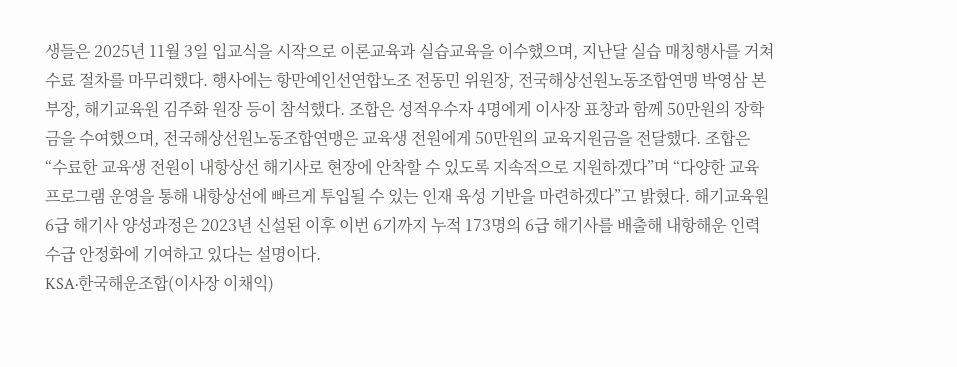생들은 2025년 11월 3일 입교식을 시작으로 이론교육과 실습교육을 이수했으며, 지난달 실습 매칭행사를 거쳐 수료 절차를 마무리했다. 행사에는 항만예인선연합노조 전동민 위원장, 전국해상선원노동조합연맹 박영삼 본부장, 해기교육원 김주화 원장 등이 참석했다. 조합은 성적우수자 4명에게 이사장 표창과 함께 50만원의 장학금을 수여했으며, 전국해상선원노동조합연맹은 교육생 전원에게 50만원의 교육지원금을 전달했다. 조합은 “수료한 교육생 전원이 내항상선 해기사로 현장에 안착할 수 있도록 지속적으로 지원하겠다”며 “다양한 교육 프로그램 운영을 통해 내항상선에 빠르게 투입될 수 있는 인재 육성 기반을 마련하겠다”고 밝혔다. 해기교육원 6급 해기사 양성과정은 2023년 신설된 이후 이번 6기까지 누적 173명의 6급 해기사를 배출해 내항해운 인력수급 안정화에 기여하고 있다는 설명이다.
KSA·한국해운조합(이사장 이채익)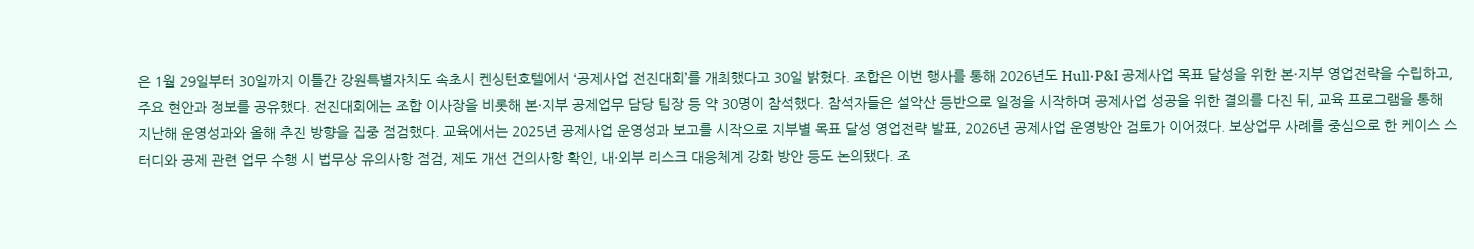은 1월 29일부터 30일까지 이틀간 강원특별자치도 속초시 켄싱턴호텔에서 ‘공제사업 전진대회’를 개최했다고 30일 밝혔다. 조합은 이번 행사를 통해 2026년도 Hull·P&I 공제사업 목표 달성을 위한 본·지부 영업전략을 수립하고, 주요 현안과 정보를 공유했다. 전진대회에는 조합 이사장을 비롯해 본·지부 공제업무 담당 팀장 등 약 30명이 참석했다. 참석자들은 설악산 등반으로 일정을 시작하며 공제사업 성공을 위한 결의를 다진 뒤, 교육 프로그램을 통해 지난해 운영성과와 올해 추진 방향을 집중 점검했다. 교육에서는 2025년 공제사업 운영성과 보고를 시작으로 지부별 목표 달성 영업전략 발표, 2026년 공제사업 운영방안 검토가 이어졌다. 보상업무 사례를 중심으로 한 케이스 스터디와 공제 관련 업무 수행 시 법무상 유의사항 점검, 제도 개선 건의사항 확인, 내·외부 리스크 대응체계 강화 방안 등도 논의됐다. 조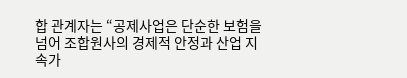합 관계자는 “공제사업은 단순한 보험을 넘어 조합원사의 경제적 안정과 산업 지속가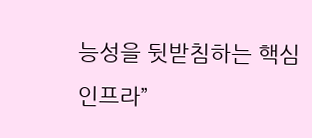능성을 뒷받침하는 핵심 인프라”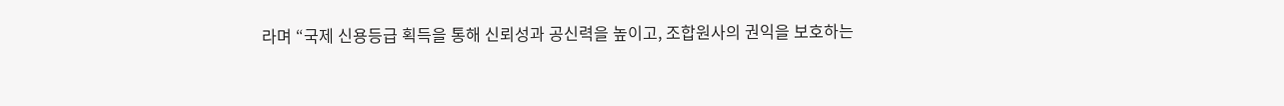라며 “국제 신용등급 획득을 통해 신뢰성과 공신력을 높이고, 조합원사의 권익을 보호하는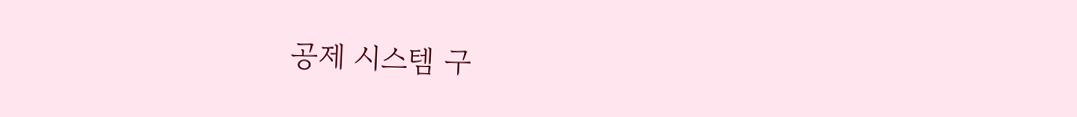공제 시스템 구